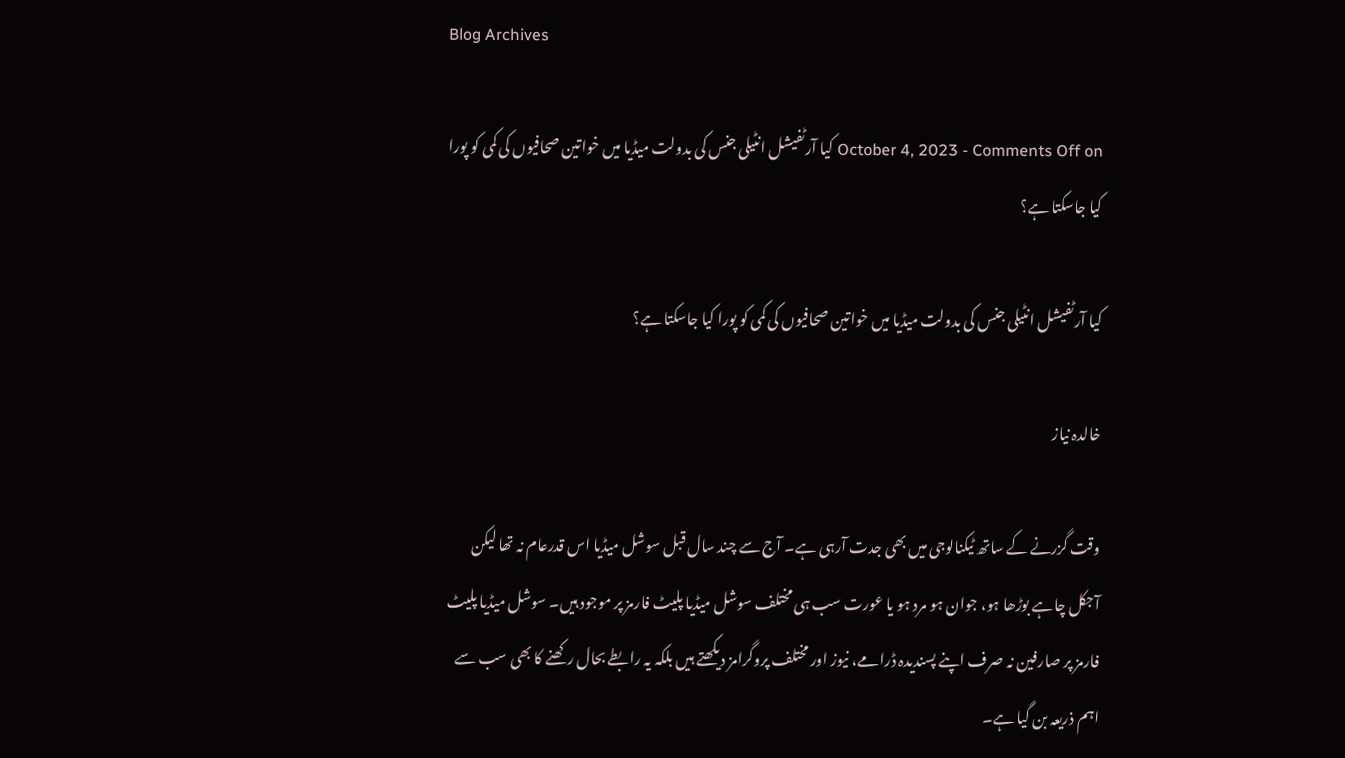Blog Archives

October 4, 2023 - Comments Off on کیا آرٹفیشل انٹیلی جنس کی بدولت میڈیا میں خواتین صحافیوں کی کمی کو پورا کیا جاسکتا ہے؟

کیا آرٹفیشل انٹیلی جنس کی بدولت میڈیا میں خواتین صحافیوں کی کمی کو پورا کیا جاسکتا ہے؟

خالدہ نیاز

وقت گزرنے کے ساتھ ٹیکنالوجی میں بھی جدت آرہی ہے۔ آج سے چند سال قبل سوشل میڈیا اس قدرعام نہ تھا لیکن آجکل چاہے بوڑھا ہو، جوان ہو مرد ہو یا عورت سب ہی مختلف سوشل میڈیا پلیٹ فارمز پر موجود ہیں۔ سوشل میڈیا پلیٹ فارمز پر صارفین نہ صرف اپنے پسندیدہ ڈرامے، نیوز اور مختلف پروگرامز دیکھتے ہیں بلکہ یہ رابطے بحال رکھنے کا بھی سب سے اہم ذریعہ بن گیا ہے۔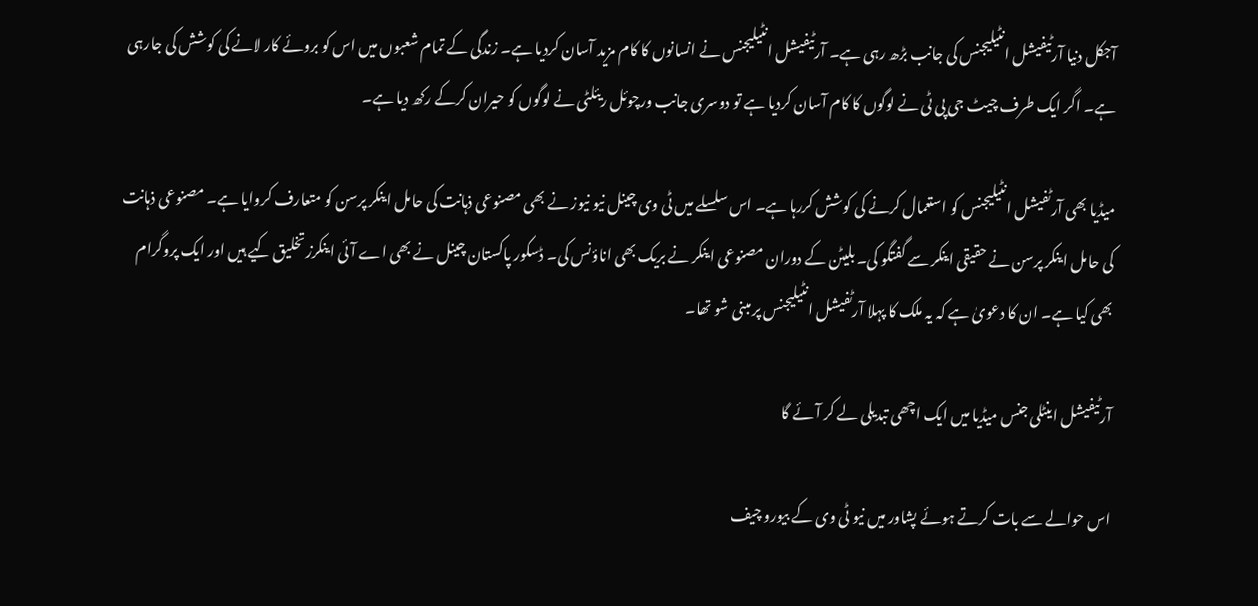آجکل دنیا آرٹیفیشل انٹیلیجنس کی جانب بڑھ رہی ہے۔ آرٹیفیشل انٹیلیجنس نے انسانوں کا کام مزید آسان کردیا ہے۔ زندگی کے تمام شعبوں میں اس کو بروئے کار لانے کی کوشش کی جارہی ہے۔ اگر ایک طرف چیٹ جی پی ٹی نے لوگوں کا کام آسان کردیا ہے تو دوسری جانب ورچوئل ریئلٹی نے لوگوں کو حیران کرکے رکھ دیا ہے۔

میڈیا بھی آرٹفیشل انٹیلیجنس کو استعمال کرنے کی کوشش کررہا ہے۔ اس سلسلے میں ٹی وی چینل نیو نیوز نے بھی مصنوعی ذہانت کی حامل اینکر پرسن کو متعارف کروایا ہے۔ مصنوعی ذہانت کی حامل اینکر پرسن نے حقیقی اینکر سے گفتگو کی۔ بلیٹن کے دوران مصنوعی اینکر نے بریک بھی اناؤنس کی۔ ڈسکور پاکستان چینل نے بھی اے آئی اینکرز تخلیق کیے ہیں اور ایک پروگرام بھی کیا ہے۔ ان کا دعویٰ ہے کہ یہ ملک کا پہلا آرٹفیشل انٹیلیجنس پر مبنی شو تھا۔

آرٹیفیشل اینٹلی جنس میڈیا میں ایک اچھی تبدیلی لے کر آئے گا

اس حوالے سے بات کرتے ہوئے پشاور میں نیو ٹی وی کے بیورو چیف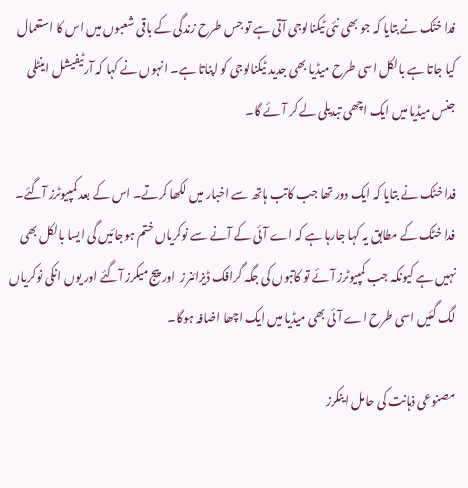فدا خٹک نے بتایا کہ جو بھی نئی ٹیکنالوجی آتی ہے تو جس طرح زندگی کے باقی شعبوں میں اس کا استعمال کیا جاتا ہے بالکل اسی طرح میڈیا بھی جدید ٹیکنالوجی کو اپناتا ہے۔ انہوں نے کہا کہ آرٹیفیشل اینٹلی جنس میڈیا میں ایک اچھی تبدیلی لے کر آئے گا۔

فدا خٹک نے بتایا کہ ایک دور تھا جب کاتب ہاتھ سے اخبار میں لکھا کرتے۔ اس کے بعد کمپیوٹرز آگئے۔ فدا خٹک کے مطابق یہ کہا جارہا ہے کہ اے آئی کے آنے سے نوکریاں ختم ہوجائیں گی ایسا بالکل بھی نہیں ہے کیونکہ جب کمپیوٹرز آئے تو کاتبوں کی جگہ گرافک ڈیزائنرز  اور پیج میکرز آگئے اور یوں انکی نوکریاں لگ گئیں اسی طرح اے آئی بھی میڈیا میں ایک اچھا اضافہ ہوگا۔

مصنوعی ذہانت کی حامل اینکرز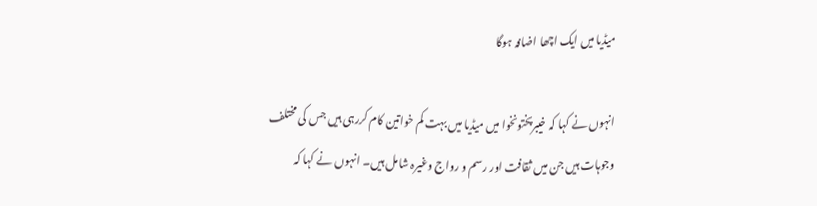میڈیا میں ایک اچھا اضافہ ہوگا

انہوں نے کہا کہ خیبرپختونخوا میں میڈیا میں بہت کم خواتین کام کررہی ہیں جس کی مختلف وجوہات ہیں جن میں ثقافت اور رسم و رواج وغیرہ شامل ہیں۔ انہوں نے کہا کہ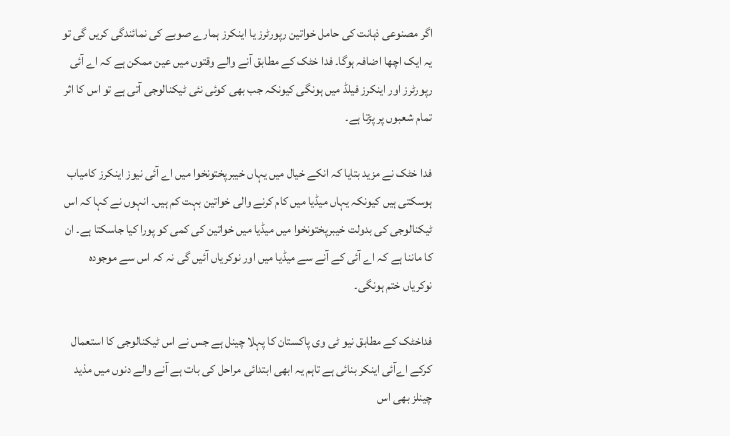اگر مصنوعی ذہانت کی حامل خواتین رپورٹرز یا اینکرز ہمارے صوبے کی نمائندگی کریں گی تو یہ ایک اچھا اضافہ ہوگا۔ فدا خٹک کے مطابق آنے والے وقتوں میں عین ممکن ہے کہ اے آئی رپورٹرز اور اینکرز فیلڈ میں ہونگی کیونکہ جب بھی کوئی نئی ٹیکنالوجی آتی ہے تو اس کا اثر تمام شعبوں پر پڑتا ہے۔

فدا خٹک نے مزید بتایا کہ انکے خیال میں یہاں خیبرپختونخوا میں اے آئی نیوز اینکرز کامیاب ہوسکتی ہیں کیونکہ یہاں میڈیا میں کام کرنے والی خواتین بہت کم ہیں۔ انہوں نے کہا کہ اس ٹیکنالوجی کی بدولت خیبرپختونخوا میں میڈیا میں خواتین کی کمی کو پورا کیا جاسکتا ہے۔ ان کا ماننا ہے کہ اے آئی کے آنے سے میڈیا میں اور نوکریاں آئیں گی نہ کہ اس سے موجودہ نوکریاں ختم ہونگی۔

فداخٹک کے مطابق نیو ٹی وی پاکستان کا پہلا چینل ہے جس نے اس ٹیکنالوجی کا استعمال کرکے اےآئی اینکر بنائی ہے تاہم یہ ابھی ابتدائی مراحل کی بات ہے آنے والے دنوں میں مذید چینلز بھی اس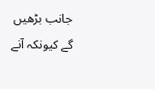جانب بڑھیں گے کیونکہ آنے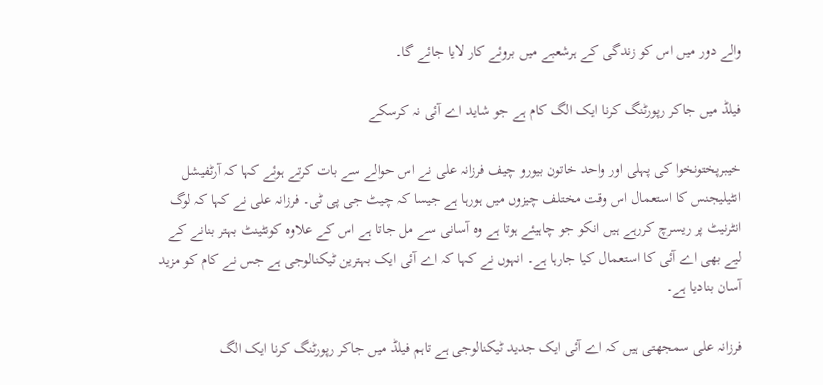والے دور میں اس کو زندگی کے ہرشعبے میں بروئے کار لایا جائے گا۔

فیلڈ میں جاکر رپورٹنگ کرنا ایک الگ کام ہے جو شاید اے آئی نہ کرسکے

خیبرپختونخوا کی پہلی اور واحد خاتون بیورو چیف فرزانہ علی نے اس حوالے سے بات کرتے ہوئے کہا کہ آرٹفیشل انٹیلیجنس کا استعمال اس وقت مختلف چیزوں میں ہورہا ہے جیسا کہ چیٹ جی پی ٹی۔ فرزانہ علی نے کہا کہ لوگ انٹرنیٹ پر ریسرچ کررہے ہیں انکو جو چاہیئے ہوتا ہے وہ آسانی سے مل جاتا ہے اس کے علاوہ کونٹینٹ بہتر بنانے کے لیے بھی اے آئی کا استعمال کیا جارہا ہے۔ انہوں نے کہا کہ اے آئی ایک بہترین ٹیکنالوجی ہے جس نے کام کو مزید آسان بنادیا ہے۔

فرزانہ علی سمجھتی ہیں کہ اے آئی ایک جدید ٹیکنالوجی ہے تاہم فیلڈ میں جاکر رپورٹنگ کرنا ایک الگ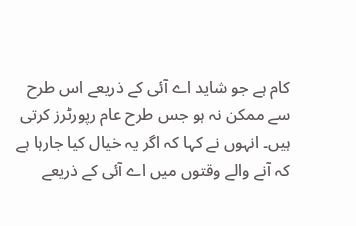کام ہے جو شاید اے آئی کے ذریعے اس طرح سے ممکن نہ ہو جس طرح عام رپورٹرز کرتی ہیں۔ انہوں نے کہا کہ اگر یہ خیال کیا جارہا ہے کہ آنے والے وقتوں میں اے آئی کے ذریعے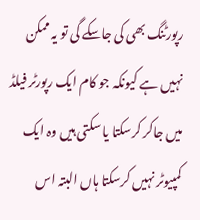رپورٹنگ بھی کی جاسکے گی تو یہ ممکن نہیں ہے کیونکہ جو کام ایک رپورٹر فیلڈ میں جاکر کرسکتا یا سکتی ہیں وہ ایک کمپیوٹر نہیں کرسکتا ہاں البتہ اس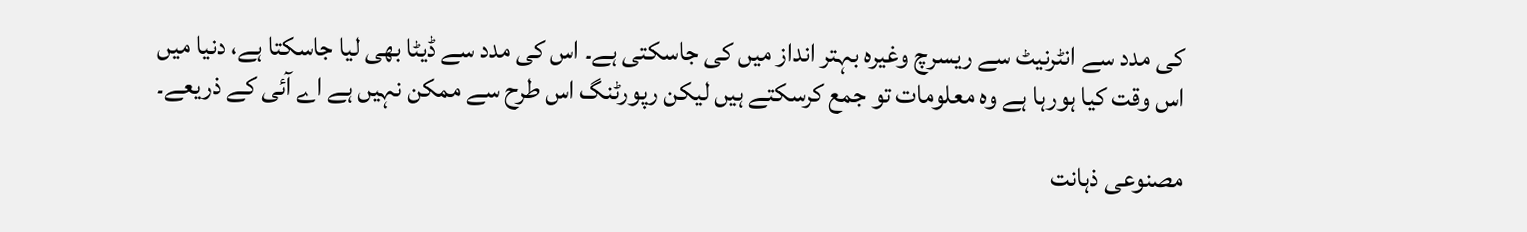کی مدد سے انٹرنیٹ سے ریسرچ وغیرہ بہتر انداز میں کی جاسکتی ہے۔ اس کی مدد سے ڈیٹا بھی لیا جاسکتا ہے، دنیا میں اس وقت کیا ہورہا ہے وہ معلومات تو جمع کرسکتے ہیں لیکن رپورٹنگ اس طرح سے ممکن نہیں ہے اے آئی کے ذریعے۔

مصنوعی ذہانت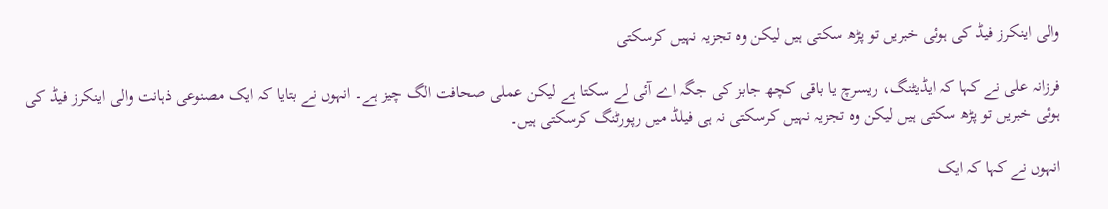والی اینکرز فیڈ کی ہوئی خبریں تو پڑھ سکتی ہیں لیکن وہ تجزیہ نہیں کرسکتی

فرزانہ علی نے کہا کہ ایڈیٹنگ، ریسرچ یا باقی کچھ جابز کی جگہ اے آئی لے سکتا ہے لیکن عملی صحافت الگ چیز ہے۔ انہوں نے بتایا کہ ایک مصنوعی ذہانت والی اینکرز فیڈ کی ہوئی خبریں تو پڑھ سکتی ہیں لیکن وہ تجزیہ نہیں کرسکتی نہ ہی فیلڈ میں رپورٹنگ کرسکتی ہیں۔

انہوں نے کہا کہ ایک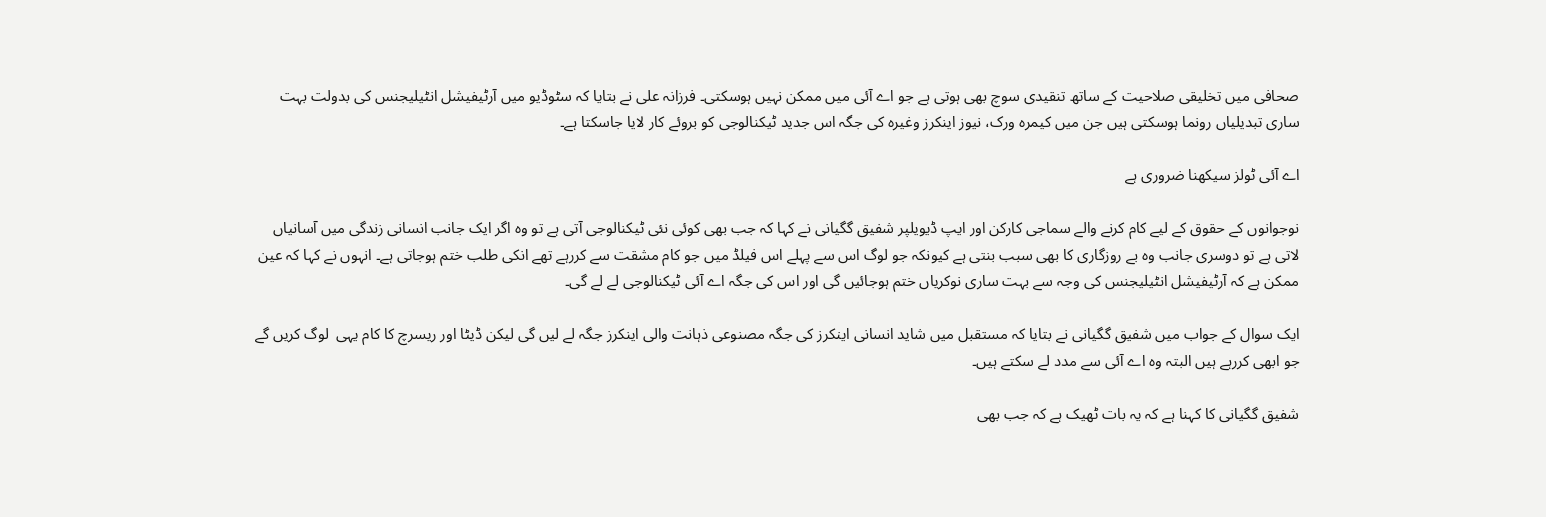صحافی میں تخلیقی صلاحیت کے ساتھ تنقیدی سوچ بھی ہوتی ہے جو اے آئی میں ممکن نہیں ہوسکتی۔ فرزانہ علی نے بتایا کہ سٹوڈیو میں آرٹیفیشل انٹیلیجنس کی بدولت بہت ساری تبدیلیاں رونما ہوسکتی ہیں جن میں کیمرہ ورک، نیوز اینکرز وغیرہ کی جگہ اس جدید ٹیکنالوجی کو بروئے کار لایا جاسکتا ہے۔

اے آئی ٹولز سیکھنا ضروری ہے

نوجوانوں کے حقوق کے لیے کام کرنے والے سماجی کارکن اور ایپ ڈیویلپر شفیق گگیانی نے کہا کہ جب بھی کوئی نئی ٹیکنالوجی آتی ہے تو وہ اگر ایک جانب انسانی زندگی میں آسانیاں لاتی ہے تو دوسری جانب وہ بے روزگاری کا بھی سبب بنتی ہے کیونکہ جو لوگ اس سے پہلے اس فیلڈ میں جو کام مشقت سے کررہے تھے انکی طلب ختم ہوجاتی ہے۔ انہوں نے کہا کہ عین ممکن ہے کہ آرٹیفیشل انٹیلیجنس کی وجہ سے بہت ساری نوکریاں ختم ہوجائیں گی اور اس کی جگہ اے آئی ٹیکنالوجی لے لے گی۔

ایک سوال کے جواب میں شفیق گگیانی نے بتایا کہ مستقبل میں شاید انسانی اینکرز کی جگہ مصنوعی ذہانت والی اینکرز جگہ لے لیں گی لیکن ڈیٹا اور ریسرچ کا کام یہی  لوگ کریں گے جو ابھی کررہے ہیں البتہ وہ اے آئی سے مدد لے سکتے ہیں۔

شفیق گگیانی کا کہنا ہے کہ یہ بات ٹھیک ہے کہ جب بھی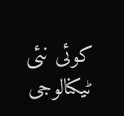کوئی نئی ٹیکنالوجی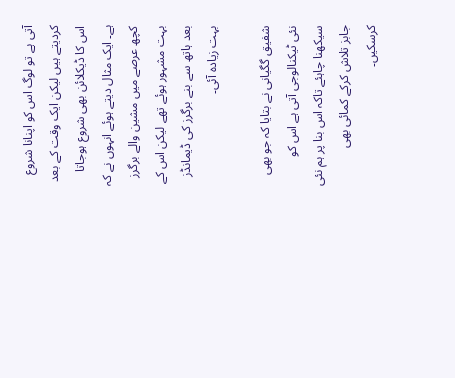آتی ہے تو لوگ اس کو اپنانا شروع کردیتے ہیں لیکن ایک وقت کے بعد اس کا ڈیکلائن بھی شروع ہوجاتا ہے۔ ایک مثال دیتے ہوئے انہوں نے کہ کچھ عرصے میں مشین والے برگرز بہت مشہور ہوئے تھے لیکن اس کے بعد ہاتھ سے بنے برگرز کی ڈیمانڈز بہت زیادہ آئی۔

شفیق گگیانی نے بتایا کہ جو بھی نئی ٹیکنالوجی آتی ہے اس کو سیکھنا چاہئے تاکہ اس بنا پر ہم نئی جابز تلاش کرکے کمائی بھی کرسکیں۔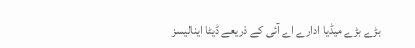بڑے بڑے میڈیا ادارے اے آئی کے ذریعے ڈیٹا اینالیسز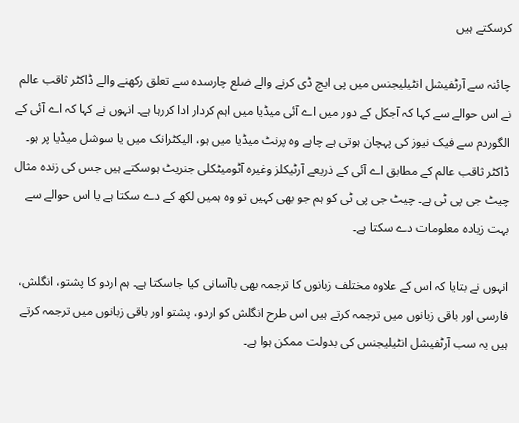کرسکتے ہیں

چائنہ سے آرٹفیشل انٹیلیجنس میں پی ایچ ڈی کرنے والے ضلع چارسدہ سے تعلق رکھنے والے ڈاکٹر ثاقب عالم نے اس حوالے سے کہا کہ آجکل کے دور میں اے آئی میڈیا میں اہم کردار ادا کررہا ہے۔ انہوں نے کہا کہ اے آئی کے الگوردم سے فیک نیوز کی پہچان ہوتی ہے چاہے وہ پرنٹ میڈیا میں ہو، الیکٹرانک میں یا سوشل میڈیا پر ہو۔ ڈاکٹر ثاقب عالم کے مطابق اے آئی کے ذریعے آرٹیکلز وغیرہ آٹومیٹکلی جنریٹ ہوسکتے ہیں جس کی زندہ مثال چیٹ جی پی ٹی ہے۔ چیٹ جی پی ٹی کو ہم جو بھی کہیں تو وہ ہمیں لکھ کے دے سکتا ہے یا اس حوالے سے بہت زیادہ معلومات دے سکتا ہے۔

انہوں نے بتایا کہ اس کے علاوہ مختلف زبانوں کا ترجمہ بھی باآسانی کیا جاسکتا ہے۔ ہم اردو کا پشتو، انگلش، فارسی اور باقی زبانوں میں ترجمہ کرتے ہیں اس طرح انگلش کو اردو، پشتو اور باقی زبانوں میں ترجمہ کرتے ہیں یہ سب آرٹفیشل انٹیلیجنس کی بدولت ممکن ہوا ہے۔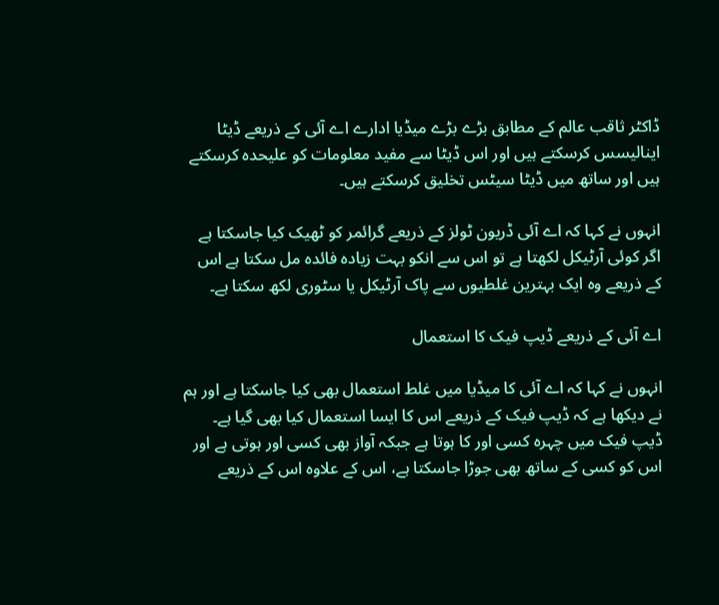ڈاکٹر ثاقب عالم کے مطابق بڑے بڑے میڈیا ادارے اے آئی کے ذریعے ڈیٹا اینالیسس کرسکتے ہیں اور اس ڈیٹا سے مفید معلومات کو علیحدہ کرسکتے ہیں اور ساتھ میں ڈیٹا سیٹس تخلیق کرسکتے ہیں۔

انہوں نے کہا کہ اے آئی ڈریون ٹولز کے ذریعے گرائمر کو ٹھیک کیا جاسکتا ہے اگر کوئی آرٹیکل لکھتا ہے تو اس سے انکو بہت زیادہ فائدہ مل سکتا ہے اس کے ذریعے وہ ایک بہترین غلطیوں سے پاک آرٹیکل یا سٹوری لکھ سکتا ہے۔

اے آئی کے ذریعے ڈیپ فیک کا استعمال

انہوں نے کہا کہ اے آئی کا میڈیا میں غلط استعمال بھی کیا جاسکتا ہے اور ہم نے دیکھا ہے کہ ڈیپ فیک کے ذریعے اس کا ایسا استعمال کیا بھی گیا ہے۔ ڈیپ فیک میں چہرہ کسی اور کا ہوتا ہے جبکہ آواز بھی کسی اور ہوتی ہے اور اس کو کسی کے ساتھ بھی جوڑا جاسکتا ہے، اس کے علاوہ اس کے ذریعے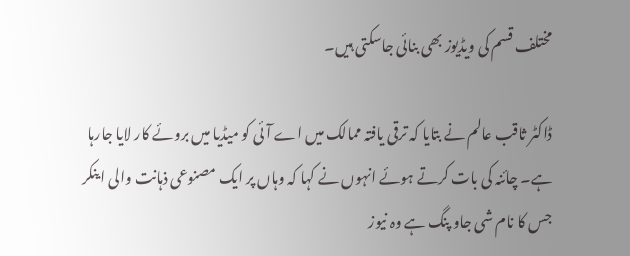مختلف قسم کی ویڈیوز بھی بنائی جاسکتی ہیں۔

ڈاکٹر ثاقب عالم نے بتایا کہ ترقی یافتہ ممالک میں اے آئی کو میڈیا میں بروئے کار لایا جارہا ہے۔ چائنہ کی بات کرتے ہوئے انہوں نے کہا کہ وہاں پر ایک مصنوعی ذہانت والی اینکر جس کا نام شی جاو پنگ ہے وہ نیوز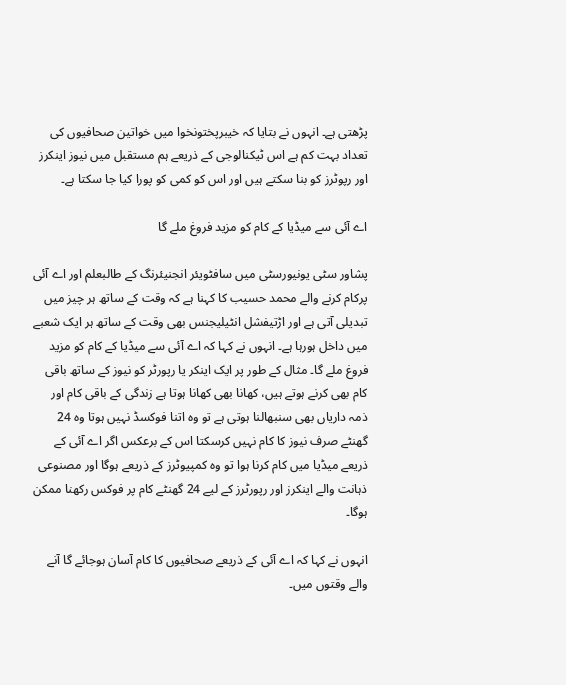پڑھتی ہے۔ انہوں نے بتایا کہ خیبرپختونخوا میں خواتین صحافیوں کی تعداد بہت کم ہے اس ٹیکنالوجی کے ذریعے ہم مستقبل میں نیوز اینکرز اور رپوٹرز کو بنا سکتے ہیں اور اس کو کمی کو پورا کیا جا سکتا ہے۔

اے آئی سے میڈیا کے کام کو مزید فروغ ملے گا

پشاور سٹی یونیورسٹی میں سافٹویئر انجنیئرنگ کے طالبعلم اور اے آئی پرکام کرنے والے محمد حسیب کا کہنا ہے کہ وقت کے ساتھ ہر چیز میں تبدیلی آتی ہے اور اڑتیفشل انٹیلیجنس بھی وقت کے ساتھ ہر ایک شعبے میں داخل ہورہا ہے۔ انہوں نے کہا کہ اے آئی سے میڈیا کے کام کو مزید فروغ ملے گا۔ مثال کے طور پر ایک اینکر یا رپورٹر کو نیوز کے ساتھ باقی کام بھی کرنے ہوتے ہیں، کھانا بھی کھانا ہوتا ہے زندگی کے باقی کام اور ذمہ داریاں بھی سنبھالنا ہوتی ہے تو وہ اتنا فوکسڈ نہیں ہوتا وہ 24 گھنٹے صرف نیوز کا کام نہیں کرسکتا اس کے برعکس اگر اے آئی کے ذریعے میڈیا میں کام کرنا ہوا تو وہ کمپیوٹرز کے ذریعے ہوگا اور مصنوعی ذہانت والے اینکرز اور رپورٹرز کے لیے 24 گھنٹے کام پر فوکس رکھنا ممکن ہوگا۔

انہوں نے کہا کہ اے آئی کے ذریعے صحافیوں کا کام آسان ہوجائے گا آنے والے وقتوں میں۔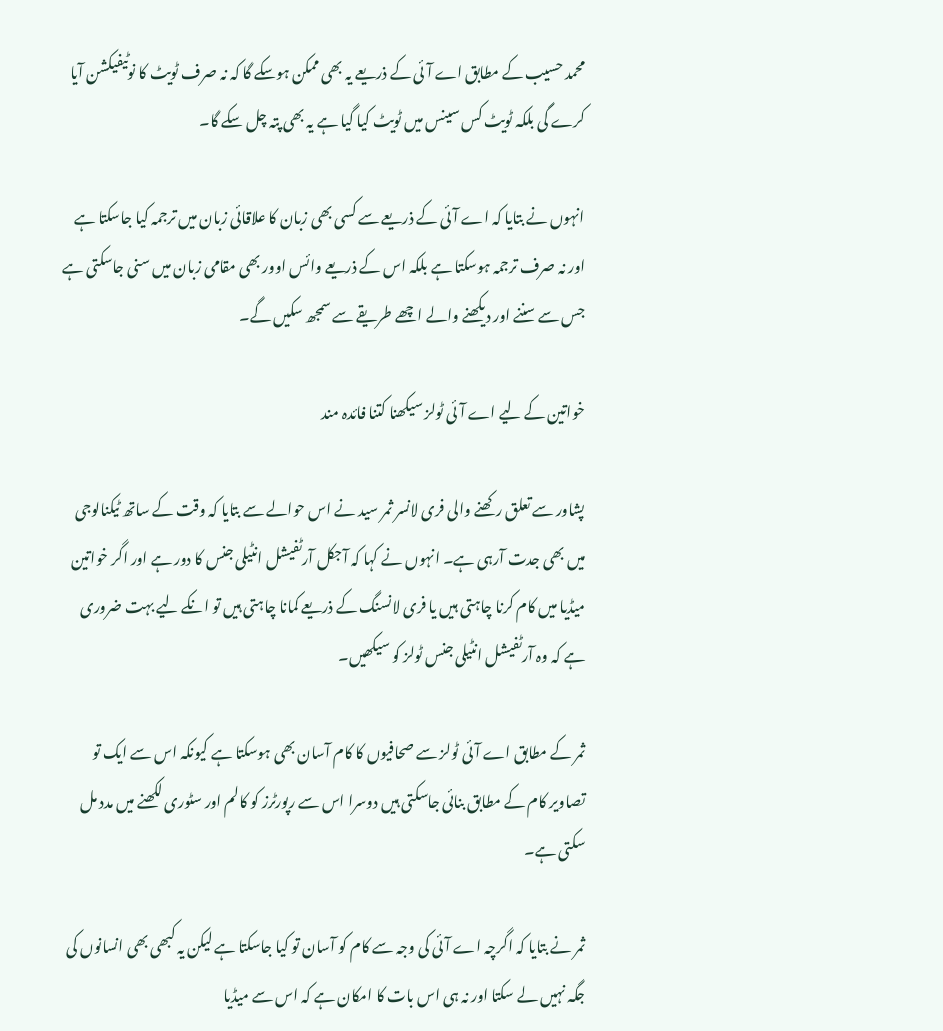محمد حسیب کے مطابق اے آئی کے ذریعے یہ بھی ممکن ہوسکے گا کہ نہ صرف ٹویٹ کا نوٹیفیکشن آیا کرے گی بلکہ ٹویٹ کس سینس میں ٹویٹ کیا گیا ہے یہ بھی پتہ چل سکے گا۔

انہوں نے بتایا کہ اے آئی کے ذریعے سے کسی بھی زبان کا علاقائی زبان میں ترجمہ کیا جاسکتا ہے اور نہ صرف ترجمہ ہوسکتا ہے بلکہ اس کے ذریعے وائس اوور بھی مقامی زبان میں سنی جاسکتی ہے جس سے سننے اور دیکھنے والے اچھے طریقے سے سمجھ سکیں گے۔

خواتین کے لیے اے آئی ٹولز سیکھنا کتنا فائدہ مند

پشاور سے تعلق رکھنے والی فری لانسر ثمر سید نے اس حوالے سے بتایا کہ وقت کے ساتھ ٹیکنالوجی میں بھی جدت آرہی ہے۔ انہوں نے کہا کہ آجکل آرٹفیشل انٹیلی جنس کا دور ہے اور اگر خواتین میڈیا میں کام کرنا چاہتی ہیں یا فری لانسنگ کے ذریعے کمانا چاہتی ہیں تو انکے لیے بہت ضروری ہے کہ وہ آرٹفیشل انٹیلی جنس ٹولز کو سیکھیں۔

ثمر کے مطابق اے آئی ٹولز سے صحافیوں کا کام آسان بھی ہوسکتا ہے کیونکہ اس سے ایک تو تصاویر کام کے مطابق بنائی جاسکتی ہیں دوسرا اس سے رپورٹرز کو کالم اور سٹوری لکھنے میں مدد مل سکتی ہے۔

ثمر نے بتایا کہ اگرچہ اے آئی کی وجہ سے کام کو آسان تو کیا جاسکتا ہے لیکن یہ کبھی بھی انسانوں کی جگہ نہیں لے سکتا اور نہ ہی اس بات کا امکان ہے کہ اس سے میڈیا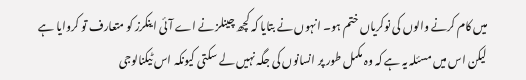میں کام کرنے والوں کی نوکریاں ختم ہو۔ انہوں نے بتایا کہ کچھ چینلز نے اے آئی اینکرز کو متعارف تو کروایا ہے لیکن اس میں مسئلہ یہ ہے کہ وہ مکمل طور پر انسانوں کی جگہ نہیں لے سکتی کیونکہ اس ٹیکنالوجی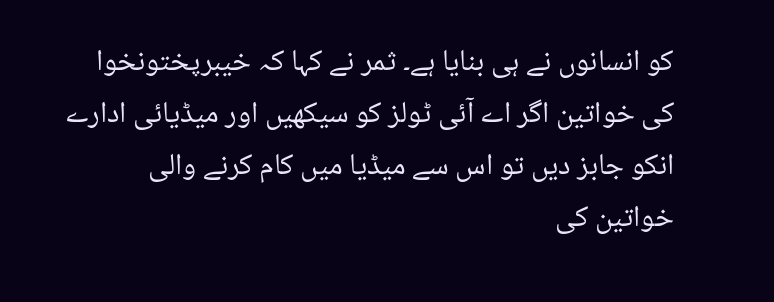کو انسانوں نے ہی بنایا ہے۔ ثمر نے کہا کہ خیبرپختونخوا کی خواتین اگر اے آئی ٹولز کو سیکھیں اور میڈیائی ادارے انکو جابز دیں تو اس سے میڈیا میں کام کرنے والی خواتین کی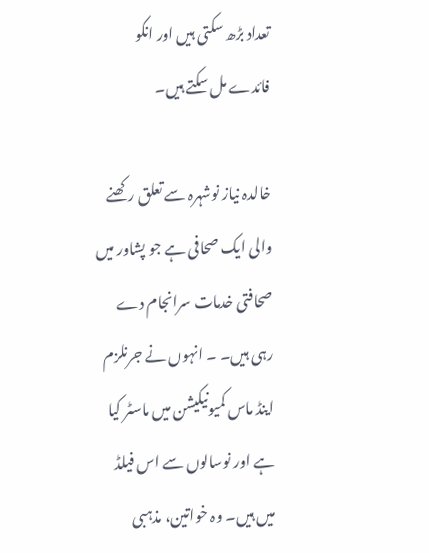تعداد بڑھ سکتی ہیں اور انکو فائدے مل سکتے ہیں۔

خالدہ نیاز نوشہرہ سے تعلق رکھنے والی ایک صحافی ہے جو پشاور میں صحافتی خدمات سرانجام دے رہی ہیں۔ ۔ انہوں نے جرنلزم اینڈ ماس کمیونیکیشن میں ماسٹر کیا ہے اور نوسالوں سے اس فیلڈ میں ہیں۔ وہ خواتین، مذہبی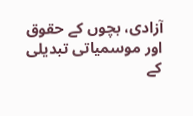آزادی، بچوں کے حقوق اور موسمیاتی تبدیلی کے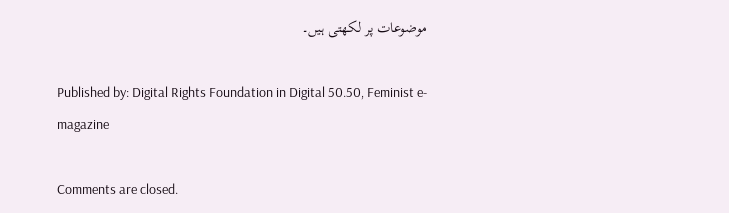موضوعات پر لکھتی ہیں۔

Published by: Digital Rights Foundation in Digital 50.50, Feminist e-magazine

Comments are closed.